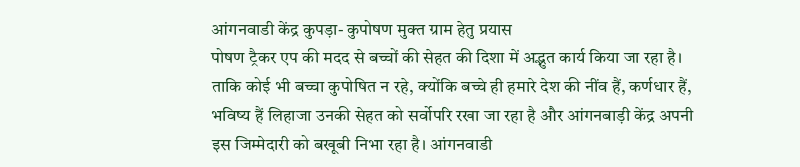आंगनवाडी केंद्र कुपड़ा- कुपोषण मुक्त ग्राम हेतु प्रयास
पोषण ट्रैकर एप की मदद से बच्चों की सेहत की दिशा में अद्भुत कार्य किया जा रहा है। ताकि कोई भी बच्चा कुपोषित न रहे, क्योंकि बच्चे ही हमारे देश की नींव हैं, कर्णधार हैं, भविष्य हैं लिहाजा उनकी सेहत को सर्वोपरि रखा जा रहा है और आंगनबाड़ी केंद्र अपनी इस जिम्मेदारी को बखूबी निभा रहा है। आंगनवाडी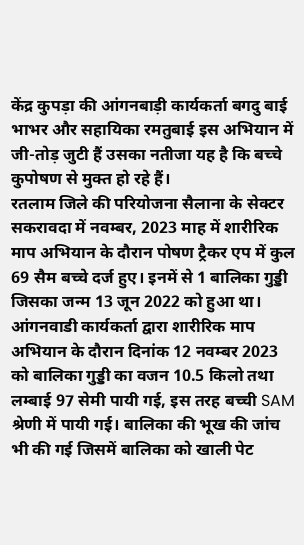केंद्र कुपड़ा की आंगनबाड़ी कार्यकर्ता बगदु बाई भाभर और सहायिका रमतुबाई इस अभियान में जी-तोड़ जुटी हैं उसका नतीजा यह है कि बच्चे कुपोषण से मुक्त हो रहे हैं।
रतलाम जिले की परियोजना सैलाना के सेक्टर सकरावदा में नवम्बर, 2023 माह में शारीरिक माप अभियान के दौरान पोषण ट्रैकर एप में कुल 69 सैम बच्चे दर्ज हुए। इनमें से 1 बालिका गुड्डी जिसका जन्म 13 जून 2022 को हुआ था। आंगनवाडी कार्यकर्ता द्वारा शारीरिक माप अभियान के दौरान दिनांक 12 नवम्बर 2023 को बालिका गुड्डी का वजन 10.5 किलो तथा लम्बाई 97 सेमी पायी गई, इस तरह बच्ची SAM श्रेणी में पायी गई। बालिका की भूख की जांच भी की गई जिसमें बालिका को खाली पेट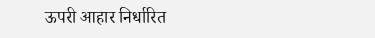ऊपरी आहार निर्धारित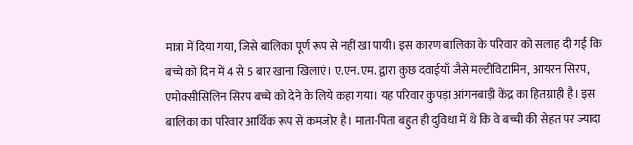मात्रा में दिया गया, जिसे बालिका पूर्ण रूप से नहीं खा पायी। इस कारण बालिका के परिवार को सलाह दी गई कि बच्चे को दिन में 4 से 5 बार खाना खिलाएं। ए.एन.एम. द्वारा कुछ दवाईयाँ जैसे मल्टीविटामिन, आयरन सिरप, एमोक्सीसिलिन सिरप बच्चे को देने के लिये कहा गया। यह परिवार कुपड़ा आंगनबाड़ी केंद्र का हितग्राही है। इस बालिका का परिवार आर्थिक रूप से कमजोर है। माता-पिता बहुत ही दुविधा में थे कि वे बच्ची की सेहत पर ज्यादा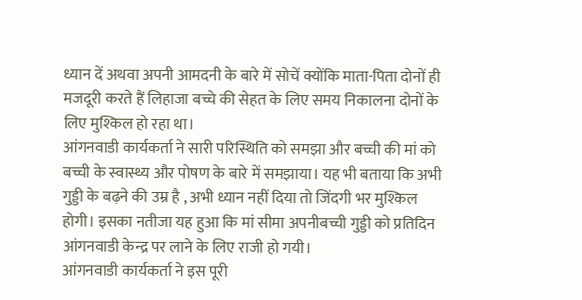ध्यान दें अथवा अपनी आमदनी के बारे में सोचें क्योंकि माता-पिता दोनों ही मजदूरी करते हैं लिहाजा बच्चे की सेहत के लिए समय निकालना दोनों के लिए मुश्किल हो रहा था।
आंगनवाडी कार्यकर्ता ने सारी परिस्थिति को समझा और बच्ची की मां को बच्ची के स्वास्थ्य और पोषण के बारे में समझाया। यह भी बताया कि अभी गुड्डी के बढ़ने की उम्र है , अभी ध्यान नहीं दिया तो जिंदगी भर मुश्किल होगी। इसका नतीजा यह हुआ कि मां सीमा अपनीबच्ची गुड्डी को प्रतिदिन आंगनवाडी केन्द्र पर लाने के लिए राजी हो गयी।
आंगनवाडी कार्यकर्ता ने इस पूरी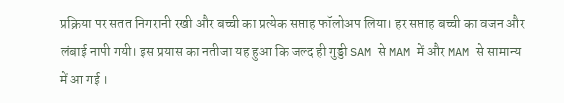प्रक्रिया पर सतत निगरानी रखी और बच्ची का प्रत्येक सप्ताह फॉलोअप लिया। हर सप्ताह बच्ची का वजन और लंबाई नापी गयी। इस प्रयास का नतीजा यह हुआ कि जल्द ही गुड्डी SAM से MAM में और MAM से सामान्य में आ गई ।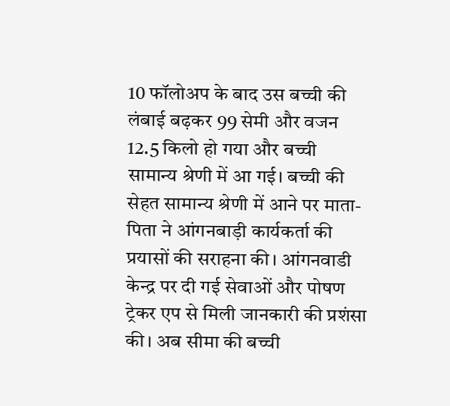10 फॉलोअप के बाद उस बच्ची की लंबाई बढ़कर 99 सेमी और वजन 12.5 किलो हो गया और बच्ची सामान्य श्रेणी में आ गई। बच्ची की सेहत सामान्य श्रेणी में आने पर माता-पिता ने आंगनबाड़ी कार्यकर्ता की प्रयासों की सराहना की। आंगनवाडी केन्द्र पर दी गई सेवाओं और पोषण ट्रेकर एप से मिली जानकारी की प्रशंसा की। अब सीमा की बच्ची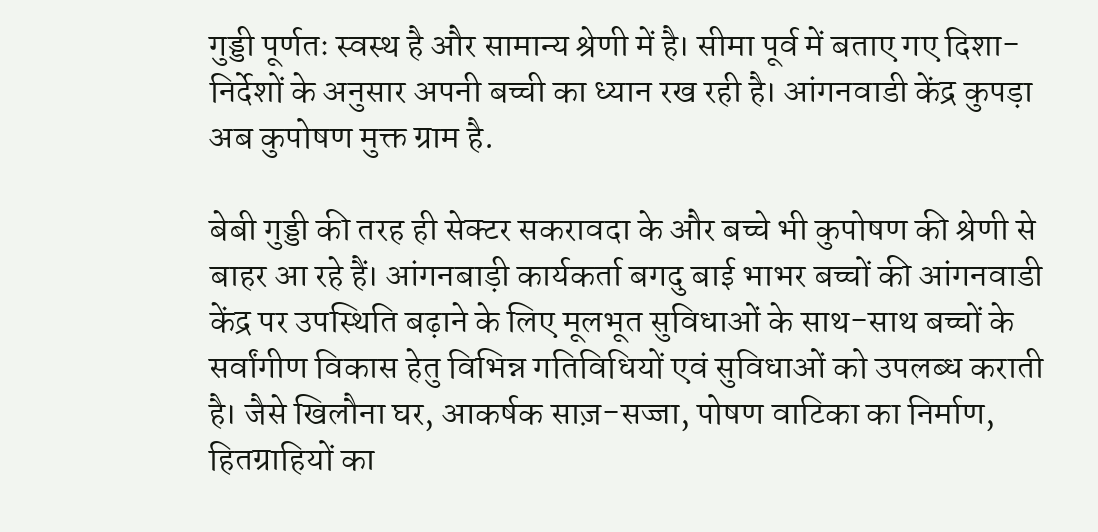गुड्डी पूर्णतः स्वस्थ है और सामान्य श्रेणी में है। सीमा पूर्व में बताए गए दिशा-निर्देशों के अनुसार अपनी बच्ची का ध्यान रख रही है। आंगनवाडी केंद्र कुपड़ा अब कुपोषण मुक्त ग्राम है.

बेबी गुड्डी की तरह ही सेक्टर सकरावदा के और बच्चे भी कुपोषण की श्रेणी से बाहर आ रहे हैं। आंगनबाड़ी कार्यकर्ता बगदु बाई भाभर बच्चों की आंगनवाडी केंद्र पर उपस्थिति बढ़ाने के लिए मूलभूत सुविधाओं के साथ-साथ बच्चों के सर्वांगीण विकास हेतु विभिन्न गतिविधियों एवं सुविधाओं को उपलब्ध कराती है। जैसे खिलौना घर, आकर्षक साज़-सज्जा, पोषण वाटिका का निर्माण, हितग्राहियों का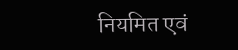नियमित एवं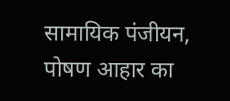सामायिक पंजीयन, पोषण आहार का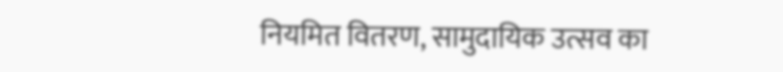नियमित वितरण, सामुदायिक उत्सव का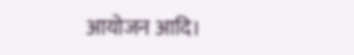आयोजन आदि।